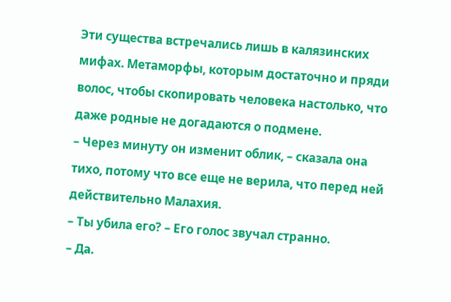Эти существа встречались лишь в калязинских мифах. Метаморфы, которым достаточно и пряди волос, чтобы скопировать человека настолько, что даже родные не догадаются о подмене.
– Через минуту он изменит облик, – сказала она тихо, потому что все еще не верила, что перед ней действительно Малахия.
– Ты убила его? – Его голос звучал странно.
– Да.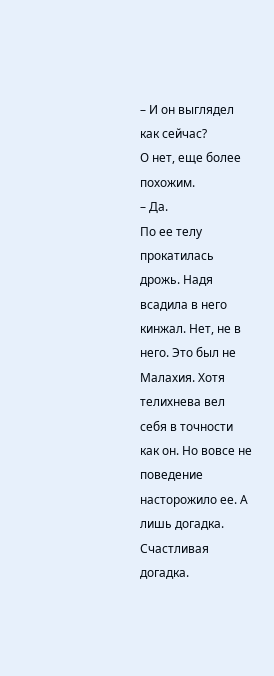– И он выглядел как сейчас?
О нет, еще более похожим.
– Да.
По ее телу прокатилась дрожь. Надя всадила в него кинжал. Нет, не в него. Это был не Малахия. Хотя телихнева вел себя в точности как он. Но вовсе не поведение насторожило ее. А лишь догадка. Счастливая догадка.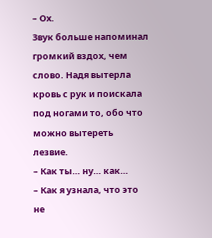– Ох.
Звук больше напоминал громкий вздох, чем слово. Надя вытерла кровь с рук и поискала под ногами то, обо что можно вытереть лезвие.
– Как ты… ну… как…
– Как я узнала, что это не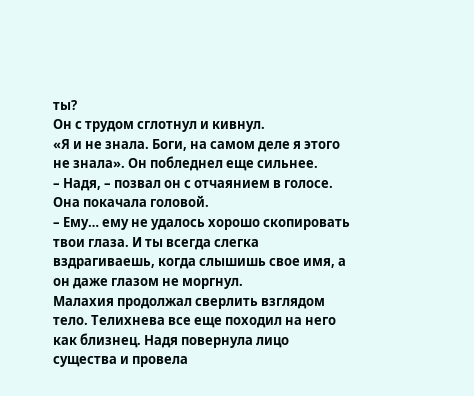ты?
Он с трудом сглотнул и кивнул.
«Я и не знала. Боги, на самом деле я этого не знала». Он побледнел еще сильнее.
– Надя, – позвал он с отчаянием в голосе.
Она покачала головой.
– Ему… ему не удалось хорошо скопировать твои глаза. И ты всегда слегка вздрагиваешь, когда слышишь свое имя, а он даже глазом не моргнул.
Малахия продолжал сверлить взглядом тело. Телихнева все еще походил на него как близнец. Надя повернула лицо существа и провела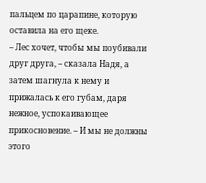пальцем по царапине, которую оставила на его щеке.
– Лес хочет, чтобы мы поубивали друг друга, – сказала Надя, а затем шагнула к нему и прижалась к его губам, даря нежное, успокаивающее прикосновение. – И мы не должны этого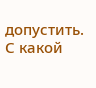допустить.
С какой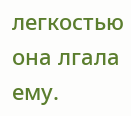легкостью она лгала ему.